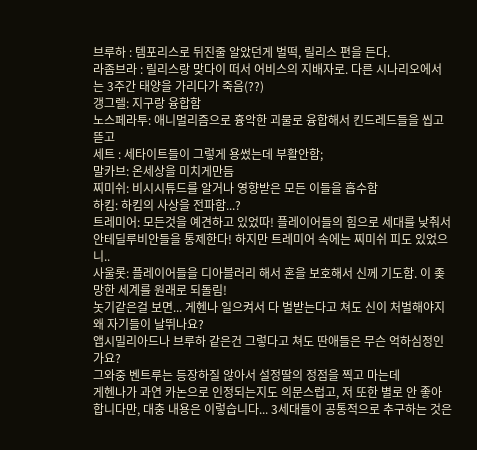브루하 : 템포리스로 뒤진줄 알았던게 벌떡, 릴리스 편을 든다.
라좀브라 : 릴리스랑 맞다이 떠서 어비스의 지배자로. 다른 시나리오에서는 3주간 태양을 가리다가 죽음(??)
갱그렐: 지구랑 융합함
노스페라투: 애니멀리즘으로 흉악한 괴물로 융합해서 킨드레드들을 씹고뜯고
세트 : 세타이트들이 그렇게 용썼는데 부활안함;
말카브: 온세상을 미치게만듬
찌미쉬: 비시시튜드를 알거나 영향받은 모든 이들을 흡수함
하킴: 하킴의 사상을 전파함...?
트레미어: 모든것을 예견하고 있었따! 플레이어들의 힘으로 세대를 낮춰서 안테딜루비안들을 통제한다! 하지만 트레미어 속에는 찌미쉬 피도 있었으니..
사울롯: 플레이어들을 디아블러리 해서 혼을 보호해서 신께 기도함. 이 좆망한 세계를 원래로 되돌림!
놋기같은걸 보면... 게헨나 일으켜서 다 벌받는다고 쳐도 신이 처벌해야지 왜 자기들이 날뛰나요?
앱시밀리아드나 브루하 같은건 그렇다고 쳐도 딴애들은 무슨 억하심정인가요?
그와중 벤트루는 등장하질 않아서 설정딸의 정점을 찍고 마는데
게헨나가 과연 카논으로 인정되는지도 의문스럽고, 저 또한 별로 안 좋아합니다만, 대충 내용은 이렇습니다... 3세대들이 공통적으로 추구하는 것은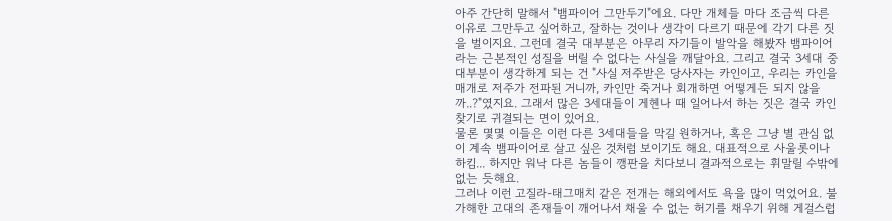아주 간단히 말해서 "뱀파이어 그만두기"에요. 다만 개체들 마다 조금씩 다른 이유로 그만두고 싶어하고, 잘하는 것이나 생각이 다르기 때문에 각기 다른 짓을 벌이지요. 그런데 결국 대부분은 아무리 자기들이 발악을 해봤자 뱀파이어라는 근본적인 성질을 버릴 수 없다는 사실을 깨달아요. 그리고 결국 3세대 중 대부분이 생각하게 되는 건 "사실 저주받은 당사자는 카인이고, 우리는 카인을 매개로 저주가 전파된 거니까, 카인만 죽거나 회개하면 어떻게든 되지 않을까..?"였지요. 그래서 많은 3세대들이 게헨나 때 일어나서 하는 짓은 결국 카인 찾기로 귀결되는 면이 있어요.
물론 몇몇 이들은 이런 다른 3세대들을 막길 원하거나, 혹은 그냥 별 관심 없이 계속 뱀파이어로 살고 싶은 것처럼 보이기도 해요. 대표적으로 사울롯이나 하킴... 하지만 워낙 다른 놈들이 깽판을 치다보니 결과적으로는 휘말릴 수밖에 없는 듯해요.
그러나 이런 고질라-태그매치 같은 전개는 해외에서도 욕을 많이 먹었어요. 불가해한 고대의 존재들이 깨어나서 채울 수 없는 허기를 채우기 위해 게걸스럽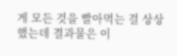게 모든 것을 빨아먹는 걸 상상했는데 결과물은 이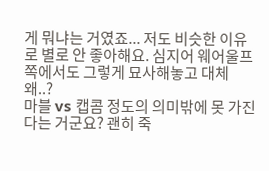게 뭐냐는 거였죠... 저도 비슷한 이유로 별로 안 좋아해요. 심지어 웨어울프쪽에서도 그렇게 묘사해놓고 대체 왜..?
마블 vs 캡콤 정도의 의미밖에 못 가진다는 거군요? 괜히 죽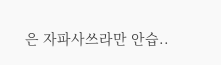은 자파사쓰라만 안습..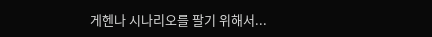게헨나 시나리오를 팔기 위해서...